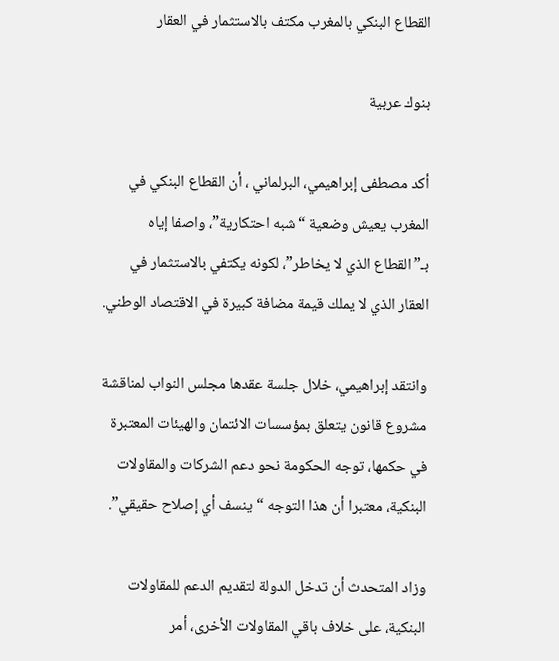القطاع البنكي بالمغرب مكتف بالاستثمار في العقار

بنوك عربية

أكد مصطفى إبراهيمي، البرلماني ، أن القطاع البنكي في المغرب يعيش وضعية “شبه احتكارية”، واصفا إياه بـ”القطاع الذي لا يخاطر”، لكونه يكتفي بالاستثمار في العقار الذي لا يملك قيمة مضافة كبيرة في الاقتصاد الوطني.

وانتقد إبراهيمي، خلال جلسة عقدها مجلس النواب لمناقشة مشروع قانون يتعلق بمؤسسات الائتمان والهيئات المعتبرة في حكمها، توجه الحكومة نحو دعم الشركات والمقاولات البنكية، معتبرا أن هذا التوجه “ينسف أي إصلاح حقيقي”.

وزاد المتحدث أن تدخل الدولة لتقديم الدعم للمقاولات البنكية، على خلاف باقي المقاولات الأخرى، أمر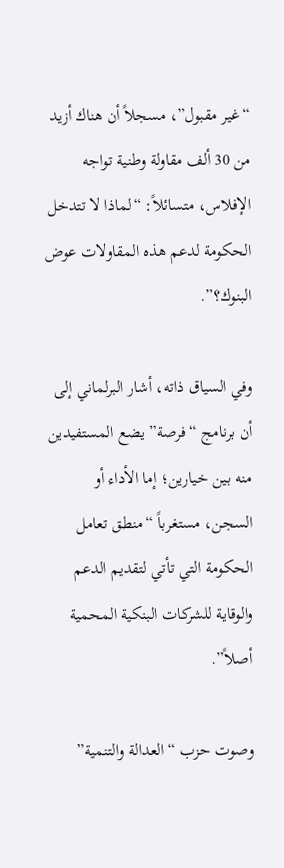“غير مقبول”، مسجلاً أن هناك أزيد من 30 ألف مقاولة وطنية تواجه الإفلاس، متسائلاً: “لماذا لا تتدخل الحكومة لدعم هذه المقاولات عوض البنوك؟”.

وفي السياق ذاته، أشار البرلماني إلى أن برنامج “فرصة” يضع المستفيدين منه بين خيارين؛ إما الأداء أو السجن، مستغرباً “منطق تعامل الحكومة التي تأتي لتقديم الدعم والوقاية للشركات البنكية المحمية أصلاً”.

وصوت حزب “العدالة والتنمية”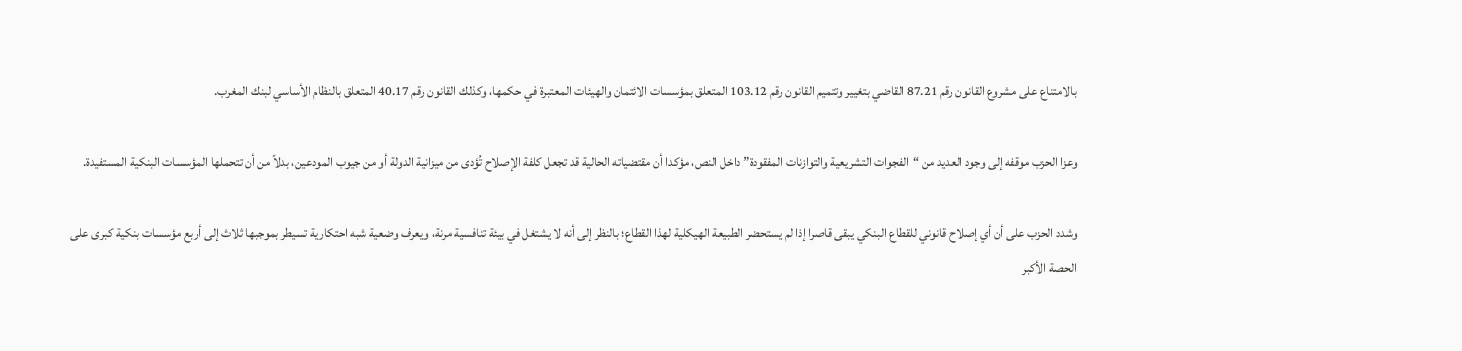بالامتناع على مشروع القانون رقم 87.21 القاضي بتغيير وتتميم القانون رقم 103.12 المتعلق بمؤسسات الائتمان والهيئات المعتبرة في حكمها، وكذلك القانون رقم 40.17 المتعلق بالنظام الأساسي لبنك المغرب.

وعزا الحزب موقفه إلى وجود العديد من “الفجوات التشريعية والتوازنات المفقودة” داخل النص، مؤكدا أن مقتضياته الحالية قد تجعل كلفة الإصلاح تُؤدى من ميزانية الدولة أو من جيوب المودعين، بدلاً من أن تتحملها المؤسسات البنكية المستفيدة.

وشدد الحزب على أن أي إصلاح قانوني للقطاع البنكي يبقى قاصرا إذا لم يستحضر الطبيعة الهيكلية لهذا القطاع؛ بالنظر إلى أنه لا يشتغل في بيئة تنافسية مرنة، ويعرف وضعية شبه احتكارية تسيطر بموجبها ثلاث إلى أربع مؤسسات بنكية كبرى على الحصة الأكبر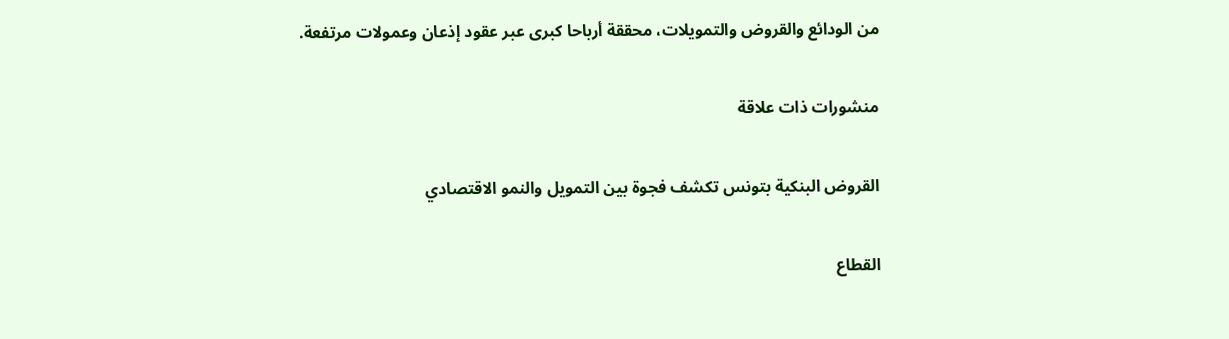من الودائع والقروض والتمويلات، محققة أرباحا كبرى عبر عقود إذعان وعمولات مرتفعة.

منشورات ذات علاقة

القروض البنكية بتونس تكشف فجوة بين التمويل والنمو الاقتصادي

القطاع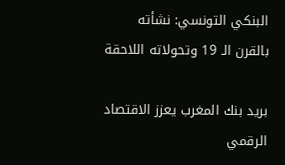البنكي التونسي: نشأته بالقرن الـ 19 وتحولاته اللاحقة

بريد بنك المغرب يعزز الاقتصاد الرقمي